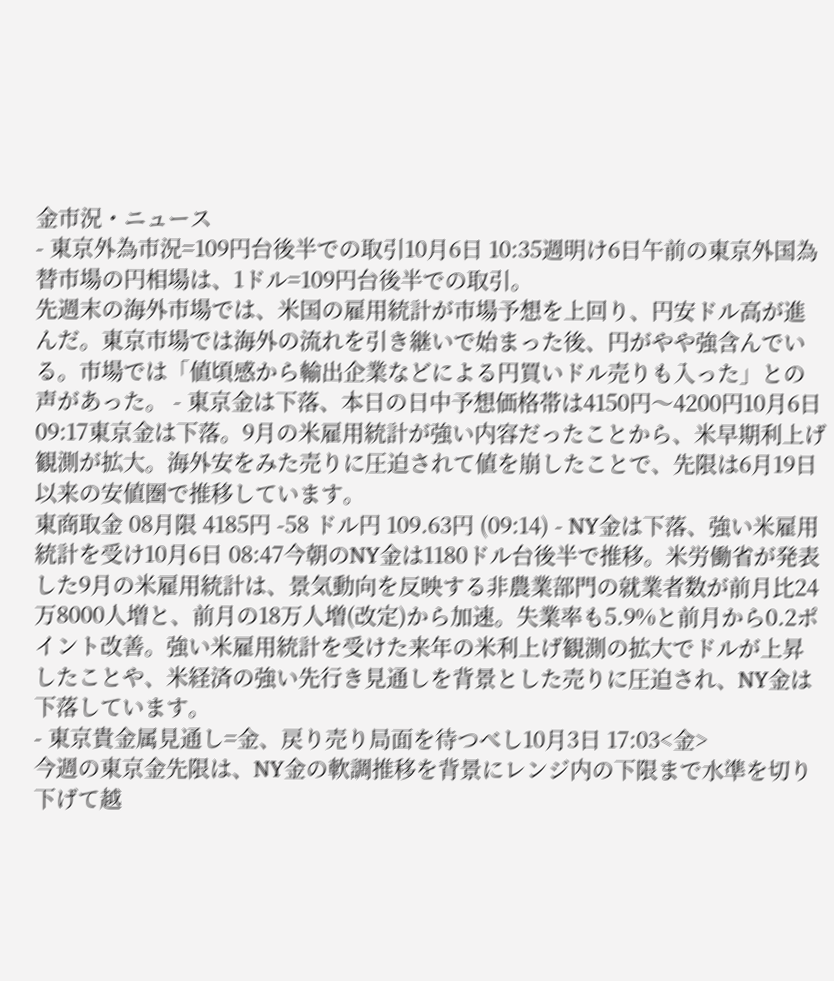金市況・ニュース
- 東京外為市況=109円台後半での取引10月6日 10:35週明け6日午前の東京外国為替市場の円相場は、1ドル=109円台後半での取引。
先週末の海外市場では、米国の雇用統計が市場予想を上回り、円安ドル高が進んだ。東京市場では海外の流れを引き継いで始まった後、円がやや強含んでいる。市場では「値頃感から輸出企業などによる円買いドル売りも入った」との声があった。 - 東京金は下落、本日の日中予想価格帯は4150円〜4200円10月6日 09:17東京金は下落。9月の米雇用統計が強い内容だったことから、米早期利上げ観測が拡大。海外安をみた売りに圧迫されて値を崩したことで、先限は6月19日以来の安値圏で推移しています。
東商取金 08月限 4185円 -58 ドル円 109.63円 (09:14) - NY金は下落、強い米雇用統計を受け10月6日 08:47今朝のNY金は1180ドル台後半で推移。米労働省が発表した9月の米雇用統計は、景気動向を反映する非農業部門の就業者数が前月比24万8000人増と、前月の18万人増(改定)から加速。失業率も5.9%と前月から0.2ポイント改善。強い米雇用統計を受けた来年の米利上げ観測の拡大でドルが上昇したことや、米経済の強い先行き見通しを背景とした売りに圧迫され、NY金は下落しています。
- 東京貴金属見通し=金、戻り売り局面を待つべし10月3日 17:03<金>
今週の東京金先限は、NY金の軟調推移を背景にレンジ内の下限まで水準を切り下げて越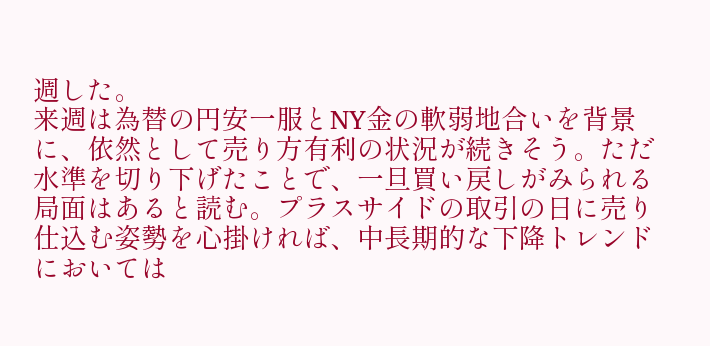週した。
来週は為替の円安一服とNY金の軟弱地合いを背景に、依然として売り方有利の状況が続きそう。ただ水準を切り下げたことで、一旦買い戻しがみられる局面はあると読む。プラスサイドの取引の日に売り仕込む姿勢を心掛ければ、中長期的な下降トレンドにおいては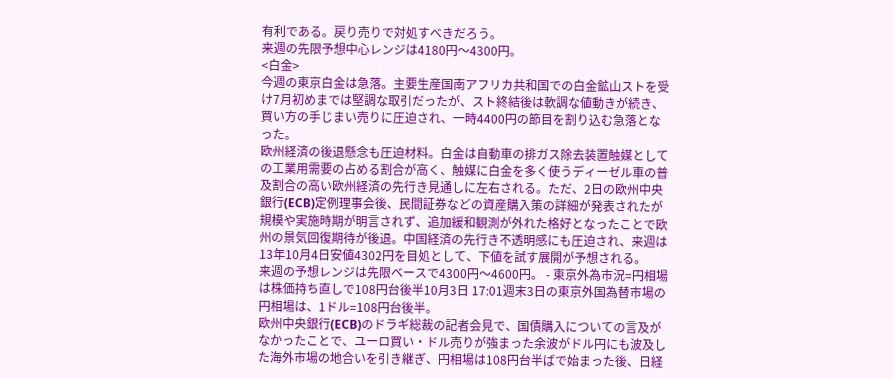有利である。戻り売りで対処すべきだろう。
来週の先限予想中心レンジは4180円〜4300円。
<白金>
今週の東京白金は急落。主要生産国南アフリカ共和国での白金鉱山ストを受け7月初めまでは堅調な取引だったが、スト終結後は軟調な値動きが続き、買い方の手じまい売りに圧迫され、一時4400円の節目を割り込む急落となった。
欧州経済の後退懸念も圧迫材料。白金は自動車の排ガス除去装置触媒としての工業用需要の占める割合が高く、触媒に白金を多く使うディーゼル車の普及割合の高い欧州経済の先行き見通しに左右される。ただ、2日の欧州中央銀行(ECB)定例理事会後、民間証券などの資産購入策の詳細が発表されたが規模や実施時期が明言されず、追加緩和観測が外れた格好となったことで欧州の景気回復期待が後退。中国経済の先行き不透明感にも圧迫され、来週は13年10月4日安値4302円を目処として、下値を試す展開が予想される。
来週の予想レンジは先限ベースで4300円〜4600円。 - 東京外為市況=円相場は株価持ち直しで108円台後半10月3日 17:01週末3日の東京外国為替市場の円相場は、1ドル=108円台後半。
欧州中央銀行(ECB)のドラギ総裁の記者会見で、国債購入についての言及がなかったことで、ユーロ買い・ドル売りが強まった余波がドル円にも波及した海外市場の地合いを引き継ぎ、円相場は108円台半ばで始まった後、日経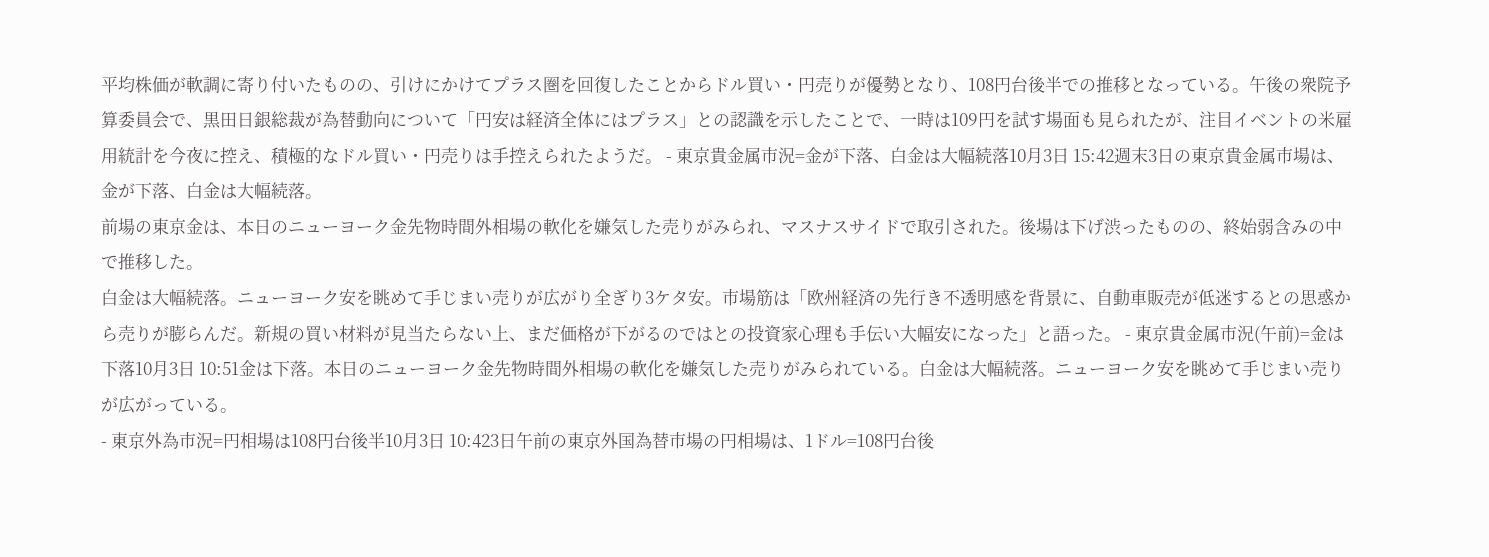平均株価が軟調に寄り付いたものの、引けにかけてプラス圏を回復したことからドル買い・円売りが優勢となり、108円台後半での推移となっている。午後の衆院予算委員会で、黒田日銀総裁が為替動向について「円安は経済全体にはプラス」との認識を示したことで、一時は109円を試す場面も見られたが、注目イベントの米雇用統計を今夜に控え、積極的なドル買い・円売りは手控えられたようだ。 - 東京貴金属市況=金が下落、白金は大幅続落10月3日 15:42週末3日の東京貴金属市場は、金が下落、白金は大幅続落。
前場の東京金は、本日のニューヨーク金先物時間外相場の軟化を嫌気した売りがみられ、マスナスサイドで取引された。後場は下げ渋ったものの、終始弱含みの中で推移した。
白金は大幅続落。ニューヨーク安を眺めて手じまい売りが広がり全ぎり3ケタ安。市場筋は「欧州経済の先行き不透明感を背景に、自動車販売が低迷するとの思惑から売りが膨らんだ。新規の買い材料が見当たらない上、まだ価格が下がるのではとの投資家心理も手伝い大幅安になった」と語った。 - 東京貴金属市況(午前)=金は下落10月3日 10:51金は下落。本日のニューヨーク金先物時間外相場の軟化を嫌気した売りがみられている。白金は大幅続落。ニューヨーク安を眺めて手じまい売りが広がっている。
- 東京外為市況=円相場は108円台後半10月3日 10:423日午前の東京外国為替市場の円相場は、1ドル=108円台後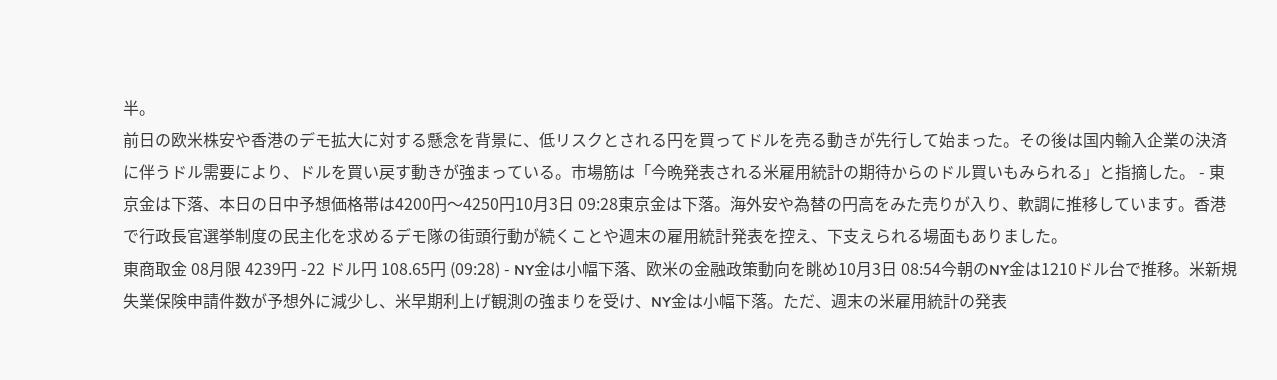半。
前日の欧米株安や香港のデモ拡大に対する懸念を背景に、低リスクとされる円を買ってドルを売る動きが先行して始まった。その後は国内輸入企業の決済に伴うドル需要により、ドルを買い戻す動きが強まっている。市場筋は「今晩発表される米雇用統計の期待からのドル買いもみられる」と指摘した。 - 東京金は下落、本日の日中予想価格帯は4200円〜4250円10月3日 09:28東京金は下落。海外安や為替の円高をみた売りが入り、軟調に推移しています。香港で行政長官選挙制度の民主化を求めるデモ隊の街頭行動が続くことや週末の雇用統計発表を控え、下支えられる場面もありました。
東商取金 08月限 4239円 -22 ドル円 108.65円 (09:28) - NY金は小幅下落、欧米の金融政策動向を眺め10月3日 08:54今朝のNY金は1210ドル台で推移。米新規失業保険申請件数が予想外に減少し、米早期利上げ観測の強まりを受け、NY金は小幅下落。ただ、週末の米雇用統計の発表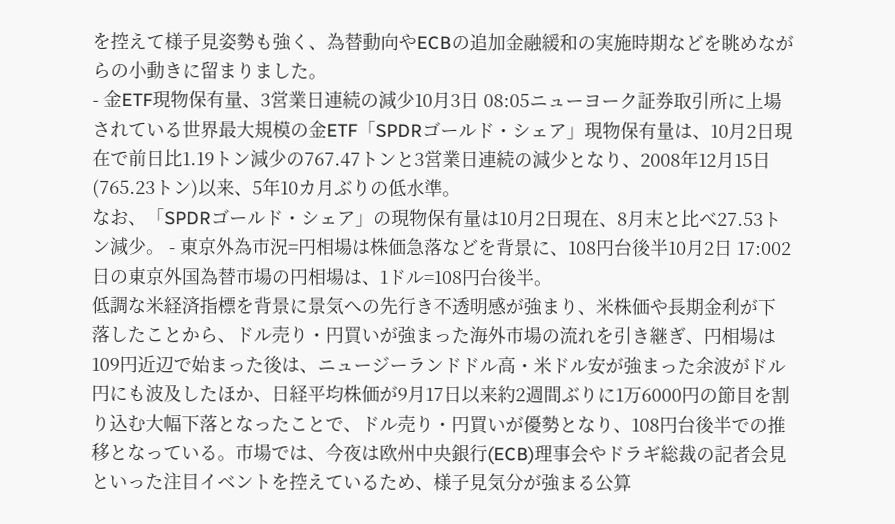を控えて様子見姿勢も強く、為替動向やECBの追加金融緩和の実施時期などを眺めながらの小動きに留まりました。
- 金ETF現物保有量、3営業日連続の減少10月3日 08:05ニューヨーク証券取引所に上場されている世界最大規模の金ETF「SPDRゴールド・シェア」現物保有量は、10月2日現在で前日比1.19トン減少の767.47トンと3営業日連続の減少となり、2008年12月15日(765.23トン)以来、5年10カ月ぶりの低水準。
なお、「SPDRゴールド・シェア」の現物保有量は10月2日現在、8月末と比べ27.53トン減少。 - 東京外為市況=円相場は株価急落などを背景に、108円台後半10月2日 17:002日の東京外国為替市場の円相場は、1ドル=108円台後半。
低調な米経済指標を背景に景気への先行き不透明感が強まり、米株価や長期金利が下落したことから、ドル売り・円買いが強まった海外市場の流れを引き継ぎ、円相場は109円近辺で始まった後は、ニュージーランドドル高・米ドル安が強まった余波がドル円にも波及したほか、日経平均株価が9月17日以来約2週間ぶりに1万6000円の節目を割り込む大幅下落となったことで、ドル売り・円買いが優勢となり、108円台後半での推移となっている。市場では、今夜は欧州中央銀行(ECB)理事会やドラギ総裁の記者会見といった注目イベントを控えているため、様子見気分が強まる公算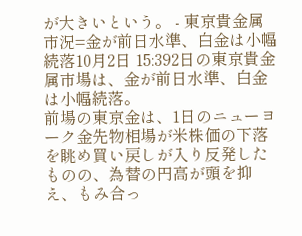が大きいという。 - 東京貴金属市況=金が前日水準、白金は小幅続落10月2日 15:392日の東京貴金属市場は、金が前日水準、白金は小幅続落。
前場の東京金は、1日のニューヨーク金先物相場が米株価の下落を眺め買い戻しが入り反発したものの、為替の円高が頭を抑え、もみ合っ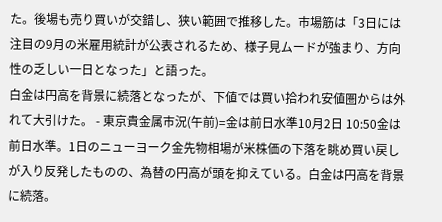た。後場も売り買いが交錯し、狭い範囲で推移した。市場筋は「3日には注目の9月の米雇用統計が公表されるため、様子見ムードが強まり、方向性の乏しい一日となった」と語った。
白金は円高を背景に続落となったが、下値では買い拾われ安値圏からは外れて大引けた。 - 東京貴金属市況(午前)=金は前日水準10月2日 10:50金は前日水準。1日のニューヨーク金先物相場が米株価の下落を眺め買い戻しが入り反発したものの、為替の円高が頭を抑えている。白金は円高を背景に続落。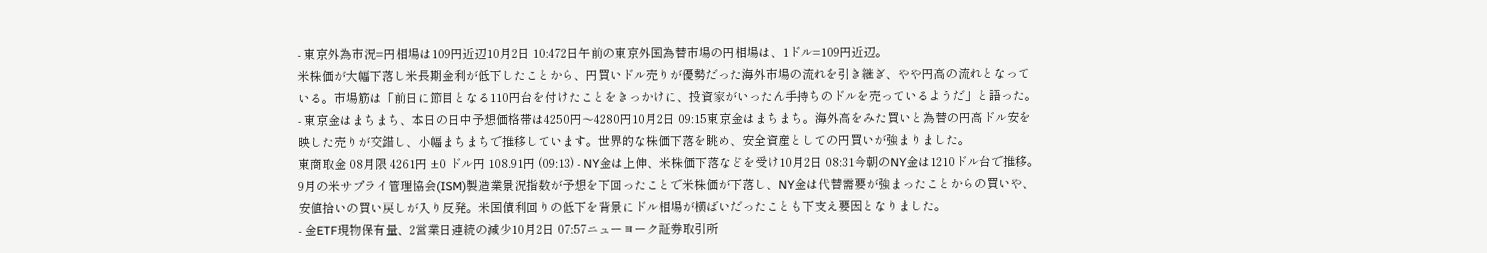- 東京外為市況=円相場は109円近辺10月2日 10:472日午前の東京外国為替市場の円相場は、1ドル=109円近辺。
米株価が大幅下落し米長期金利が低下したことから、円買いドル売りが優勢だった海外市場の流れを引き継ぎ、やや円高の流れとなっている。市場筋は「前日に節目となる110円台を付けたことをきっかけに、投資家がいったん手持ちのドルを売っているようだ」と語った。 - 東京金はまちまち、本日の日中予想価格帯は4250円〜4280円10月2日 09:15東京金はまちまち。海外高をみた買いと為替の円高ドル安を映した売りが交錯し、小幅まちまちで推移しています。世界的な株価下落を眺め、安全資産としての円買いが強まりました。
東商取金 08月限 4261円 ±0 ドル円 108.91円 (09:13) - NY金は上伸、米株価下落などを受け10月2日 08:31今朝のNY金は1210ドル台で推移。9月の米サプライ管理協会(ISM)製造業景況指数が予想を下回ったことで米株価が下落し、NY金は代替需要が強まったことからの買いや、安値拾いの買い戻しが入り反発。米国債利回りの低下を背景にドル相場が横ばいだったことも下支え要因となりました。
- 金ETF現物保有量、2営業日連続の減少10月2日 07:57ニューヨーク証券取引所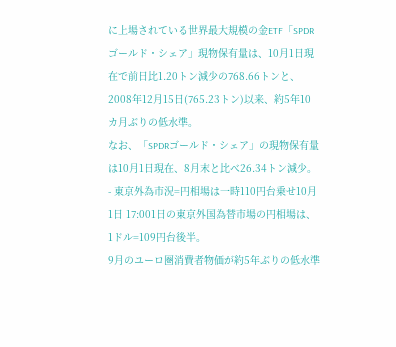に上場されている世界最大規模の金ETF「SPDRゴールド・シェア」現物保有量は、10月1日現在で前日比1.20トン減少の768.66トンと、2008年12月15日(765.23トン)以来、約5年10カ月ぶりの低水準。
なお、「SPDRゴールド・シェア」の現物保有量は10月1日現在、8月末と比べ26.34トン減少。 - 東京外為市況=円相場は一時110円台乗せ10月1日 17:001日の東京外国為替市場の円相場は、1ドル=109円台後半。
9月のユーロ圏消費者物価が約5年ぶりの低水準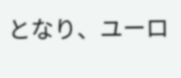となり、ユーロ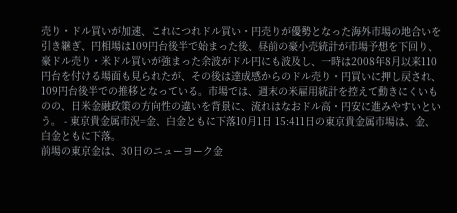売り・ドル買いが加速、これにつれドル買い・円売りが優勢となった海外市場の地合いを引き継ぎ、円相場は109円台後半で始まった後、昼前の豪小売統計が市場予想を下回り、豪ドル売り・米ドル買いが強まった余波がドル円にも波及し、一時は2008年8月以来110円台を付ける場面も見られたが、その後は達成感からのドル売り・円買いに押し戻され、109円台後半での推移となっている。市場では、週末の米雇用統計を控えて動きにくいものの、日米金融政策の方向性の違いを背景に、流れはなおドル高・円安に進みやすいという。 - 東京貴金属市況=金、白金ともに下落10月1日 15:411日の東京貴金属市場は、金、白金ともに下落。
前場の東京金は、30日のニューヨーク金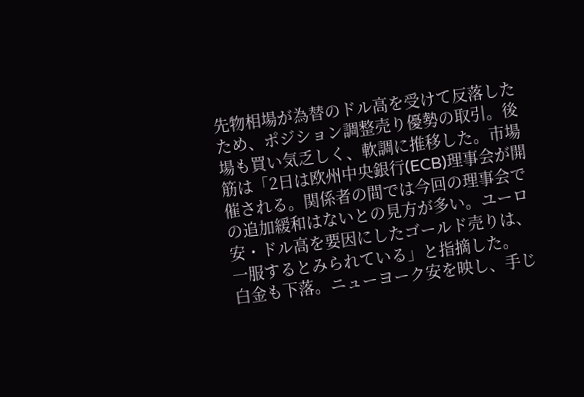先物相場が為替のドル高を受けて反落したため、ポジション調整売り優勢の取引。後場も買い気乏しく、軟調に推移した。市場筋は「2日は欧州中央銀行(ECB)理事会が開催される。関係者の間では今回の理事会での追加緩和はないとの見方が多い。ユーロ安・ドル高を要因にしたゴールド売りは、一服するとみられている」と指摘した。
白金も下落。ニューヨーク安を映し、手じ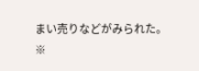まい売りなどがみられた。
※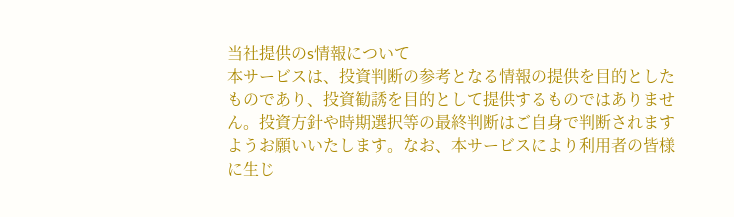当社提供のs情報について
本サービスは、投資判断の参考となる情報の提供を目的としたものであり、投資勧誘を目的として提供するものではありません。投資方針や時期選択等の最終判断はご自身で判断されますようお願いいたします。なお、本サービスにより利用者の皆様に生じ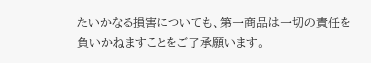たいかなる損害についても、第一商品は一切の責任を負いかねますことをご了承願います。